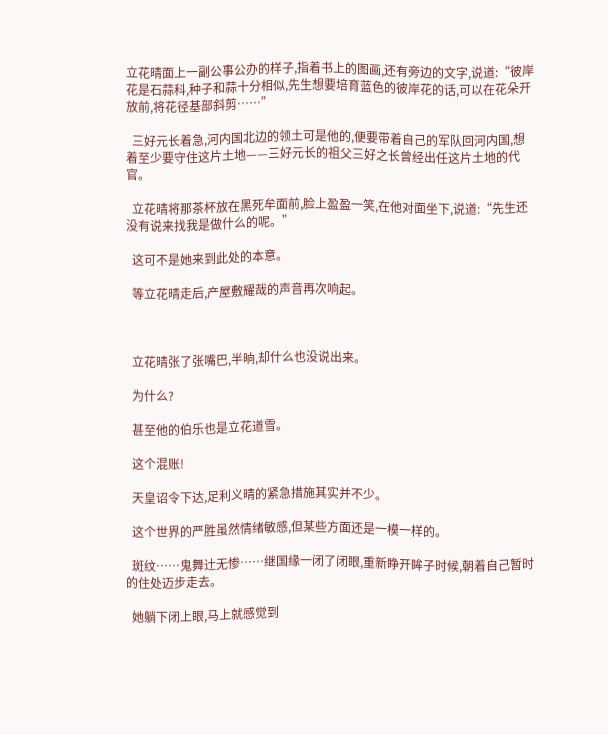立花晴面上一副公事公办的样子,指着书上的图画,还有旁边的文字,说道:“彼岸花是石蒜科,种子和蒜十分相似,先生想要培育蓝色的彼岸花的话,可以在花朵开放前,将花径基部斜剪……”

  三好元长着急,河内国北边的领土可是他的,便要带着自己的军队回河内国,想着至少要守住这片土地——三好元长的祖父三好之长曾经出任这片土地的代官。

  立花晴将那茶杯放在黑死牟面前,脸上盈盈一笑,在他对面坐下,说道:“先生还没有说来找我是做什么的呢。”

  这可不是她来到此处的本意。

  等立花晴走后,产屋敷耀哉的声音再次响起。



  立花晴张了张嘴巴,半晌,却什么也没说出来。

  为什么?

  甚至他的伯乐也是立花道雪。

  这个混账!

  天皇诏令下达,足利义晴的紧急措施其实并不少。

  这个世界的严胜虽然情绪敏感,但某些方面还是一模一样的。

  斑纹……鬼舞辻无惨……继国缘一闭了闭眼,重新睁开眸子时候,朝着自己暂时的住处迈步走去。

  她躺下闭上眼,马上就感觉到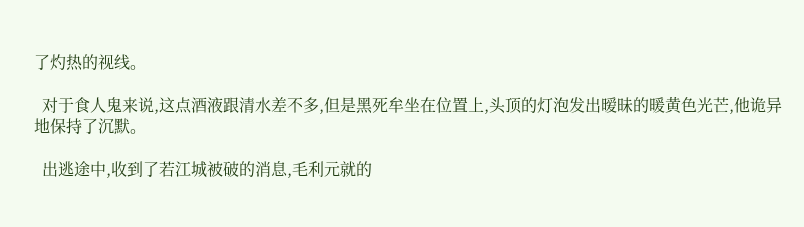了灼热的视线。

  对于食人鬼来说,这点酒液跟清水差不多,但是黑死牟坐在位置上,头顶的灯泡发出暧昧的暖黄色光芒,他诡异地保持了沉默。

  出逃途中,收到了若江城被破的消息,毛利元就的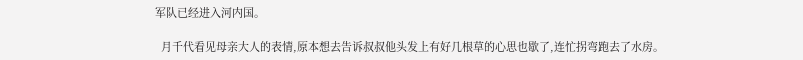军队已经进入河内国。

  月千代看见母亲大人的表情,原本想去告诉叔叔他头发上有好几根草的心思也歇了,连忙拐弯跑去了水房。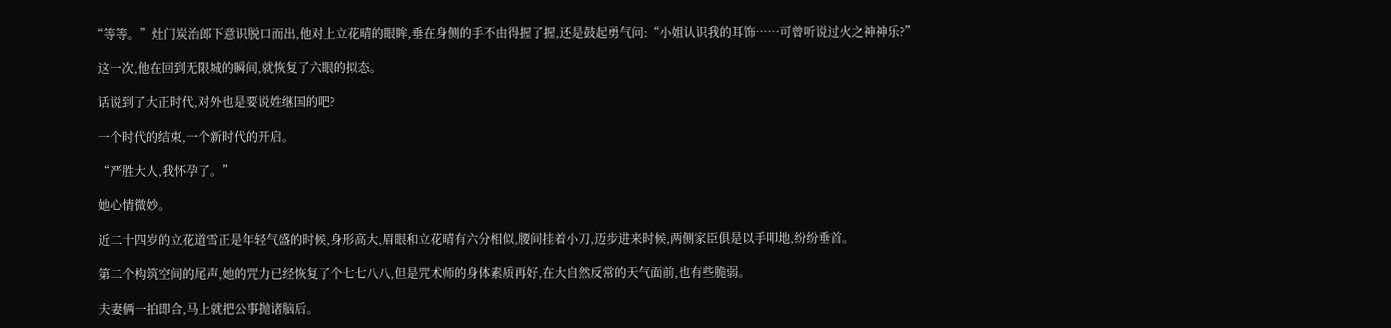“等等。”灶门炭治郎下意识脱口而出,他对上立花晴的眼眸,垂在身侧的手不由得握了握,还是鼓起勇气问:“小姐认识我的耳饰……可曾听说过火之神神乐?”

  这一次,他在回到无限城的瞬间,就恢复了六眼的拟态。

  话说到了大正时代,对外也是要说姓继国的吧?

  一个时代的结束,一个新时代的开启。

  “严胜大人,我怀孕了。”

  她心情微妙。

  近二十四岁的立花道雪正是年轻气盛的时候,身形高大,眉眼和立花晴有六分相似,腰间挂着小刀,迈步进来时候,两侧家臣俱是以手叩地,纷纷垂首。

  第二个构筑空间的尾声,她的咒力已经恢复了个七七八八,但是咒术师的身体素质再好,在大自然反常的天气面前,也有些脆弱。

  夫妻俩一拍即合,马上就把公事抛诸脑后。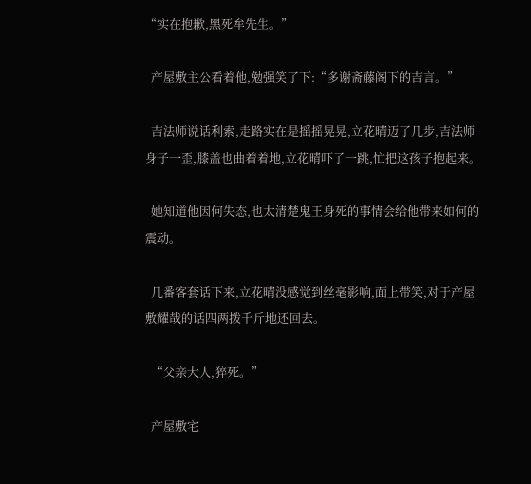“实在抱歉,黑死牟先生。”

  产屋敷主公看着他,勉强笑了下:“多谢斋藤阁下的吉言。”

  吉法师说话利索,走路实在是摇摇晃晃,立花晴迈了几步,吉法师身子一歪,膝盖也曲着着地,立花晴吓了一跳,忙把这孩子抱起来。

  她知道他因何失态,也太清楚鬼王身死的事情会给他带来如何的震动。

  几番客套话下来,立花晴没感觉到丝毫影响,面上带笑,对于产屋敷耀哉的话四两拨千斤地还回去。

  “父亲大人,猝死。”

  产屋敷宅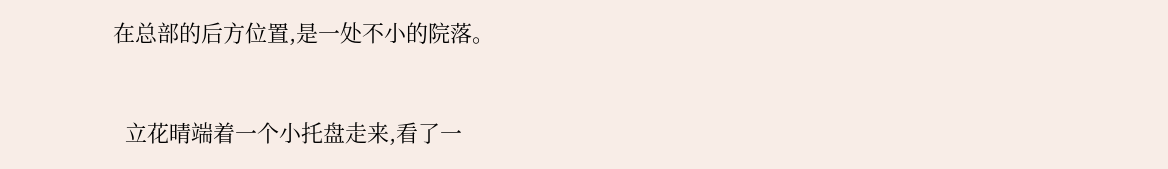在总部的后方位置,是一处不小的院落。



  立花晴端着一个小托盘走来,看了一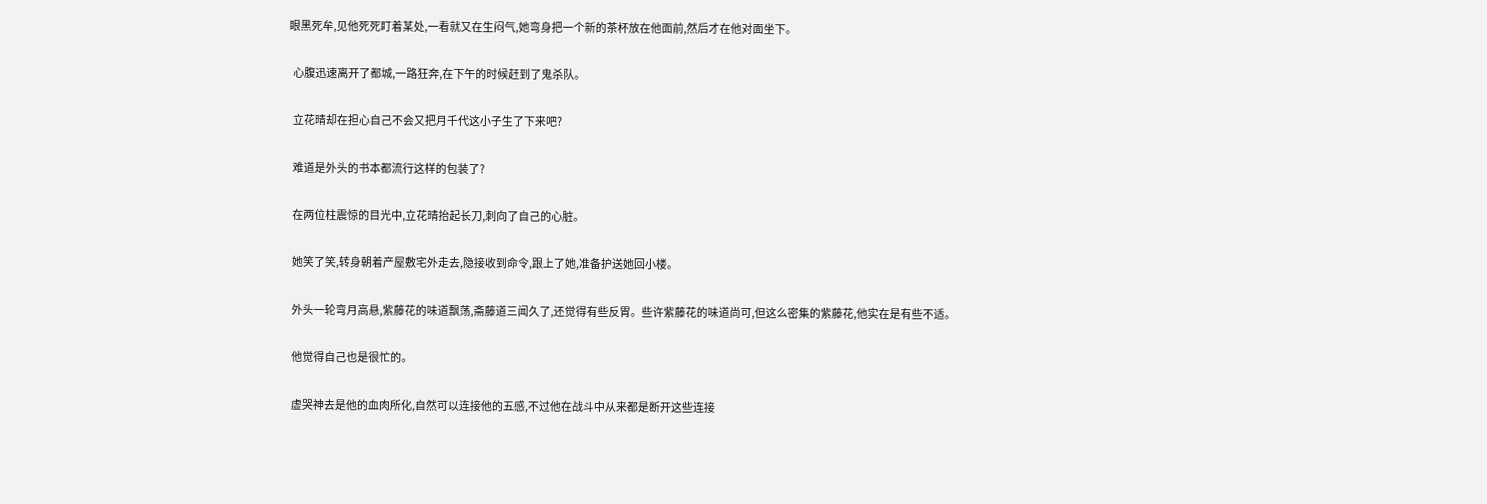眼黑死牟,见他死死盯着某处,一看就又在生闷气,她弯身把一个新的茶杯放在他面前,然后才在他对面坐下。

  心腹迅速离开了都城,一路狂奔,在下午的时候赶到了鬼杀队。

  立花晴却在担心自己不会又把月千代这小子生了下来吧?

  难道是外头的书本都流行这样的包装了?

  在两位柱震惊的目光中,立花晴抬起长刀,刺向了自己的心脏。

  她笑了笑,转身朝着产屋敷宅外走去,隐接收到命令,跟上了她,准备护送她回小楼。

  外头一轮弯月高悬,紫藤花的味道飘荡,斋藤道三闻久了,还觉得有些反胃。些许紫藤花的味道尚可,但这么密集的紫藤花,他实在是有些不适。

  他觉得自己也是很忙的。

  虚哭神去是他的血肉所化,自然可以连接他的五感,不过他在战斗中从来都是断开这些连接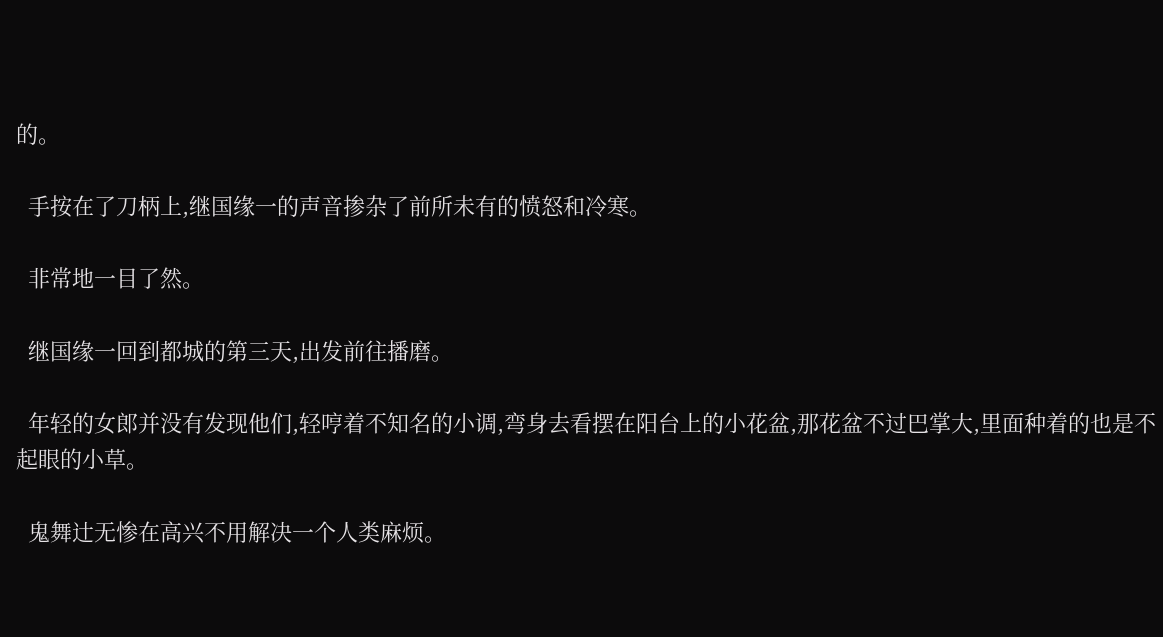的。

  手按在了刀柄上,继国缘一的声音掺杂了前所未有的愤怒和冷寒。

  非常地一目了然。

  继国缘一回到都城的第三天,出发前往播磨。

  年轻的女郎并没有发现他们,轻哼着不知名的小调,弯身去看摆在阳台上的小花盆,那花盆不过巴掌大,里面种着的也是不起眼的小草。

  鬼舞辻无惨在高兴不用解决一个人类麻烦。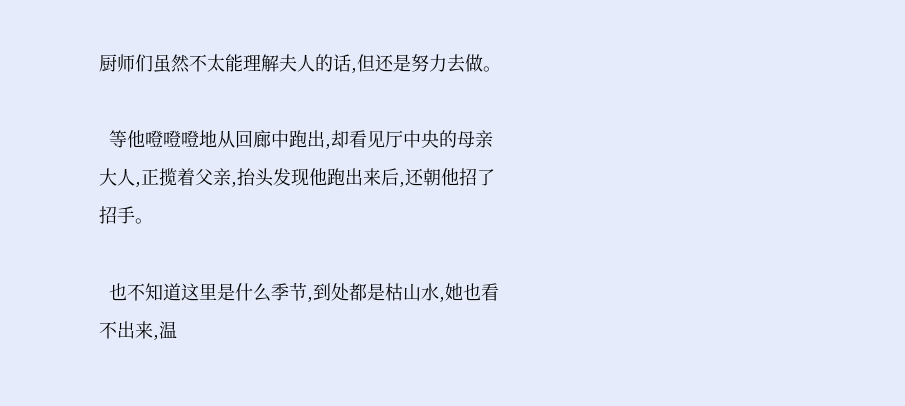厨师们虽然不太能理解夫人的话,但还是努力去做。

  等他噔噔噔地从回廊中跑出,却看见厅中央的母亲大人,正揽着父亲,抬头发现他跑出来后,还朝他招了招手。

  也不知道这里是什么季节,到处都是枯山水,她也看不出来,温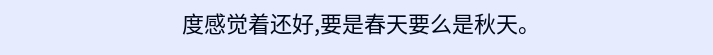度感觉着还好,要是春天要么是秋天。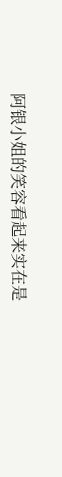阿银小姐的笑容看起来实在是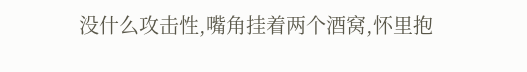没什么攻击性,嘴角挂着两个酒窝,怀里抱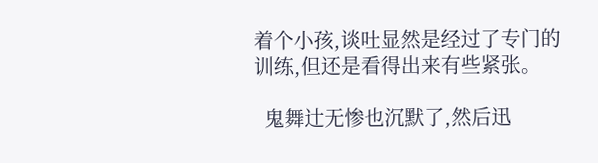着个小孩,谈吐显然是经过了专门的训练,但还是看得出来有些紧张。

  鬼舞辻无惨也沉默了,然后迅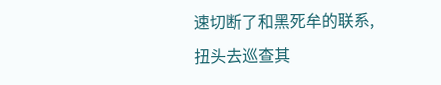速切断了和黑死牟的联系,扭头去巡查其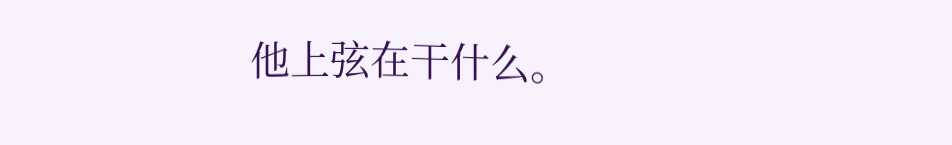他上弦在干什么。